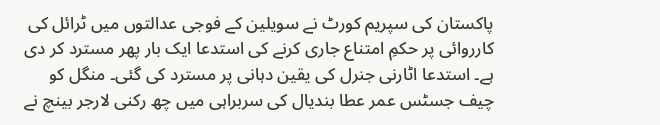پاکستان کی سپریم کورٹ نے سویلین کے فوجی عدالتوں میں ٹرائل کی کارروائی پر حکمِ امتناع جاری کرنے کی استدعا ایک بار پھر مسترد کر دی ہے۔ استدعا اٹارنی جنرل کی یقین دہانی پر مسترد کی گئی۔ منگل کو چیف جسٹس عمر عطا بندیال کی سربراہی میں چھ رکنی لارجر بینچ نے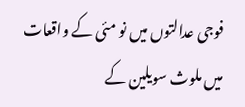فوجی عدالتوں میں نو مئی کے واقعات میں ملوث سویلین کے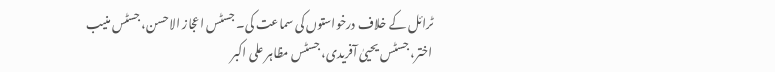ٹرائل کے خلاف درخواستوں کی سماعت کی۔ جسٹس اعجاز الاحسن، جسٹس منیب اختر، جسٹس یحییٰ آفریدی، جسٹس مظاہر علی اکبر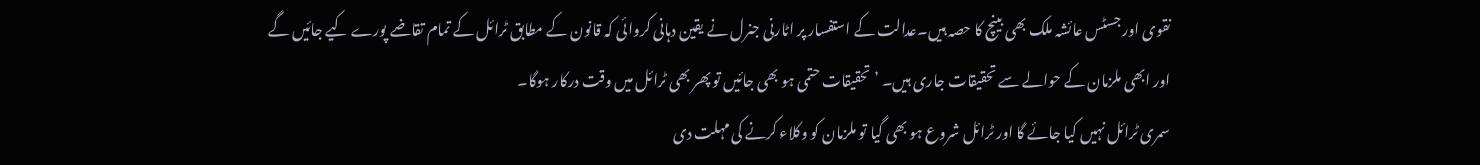نقوی اور جسٹس عائشہ ملک بھی بینچ کا حصہ ہیں۔عدالت کے استفسار پر اٹارنی جنرل نے یقین دہانی کروائی کہ قانون کے مطابق ٹرائل کے تمام تقاضے پورے کیے جائیں گے اور ابھی ملزمان کے حوالے سے تحقیقات جاری ہیں۔ ’تحقیقات حتمی ہو بھی جائیں تو پھر بھی ٹرائل میں وقت درکار ہوگا۔
سمری ٹرائل نہیں کیا جائے گا اور ٹرائل شروع ہو بھی گیا تو ملزمان کو وکلاء کرنے کی مہلت دی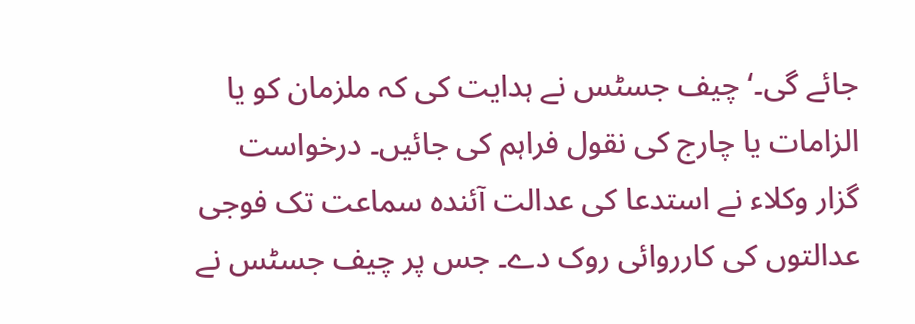جائے گی۔‘ چیف جسٹس نے ہدایت کی کہ ملزمان کو یا الزامات یا چارج کی نقول فراہم کی جائیں۔ درخواست گزار وکلاء نے استدعا کی عدالت آئندہ سماعت تک فوجی عدالتوں کی کارروائی روک دے۔ جس پر چیف جسٹس نے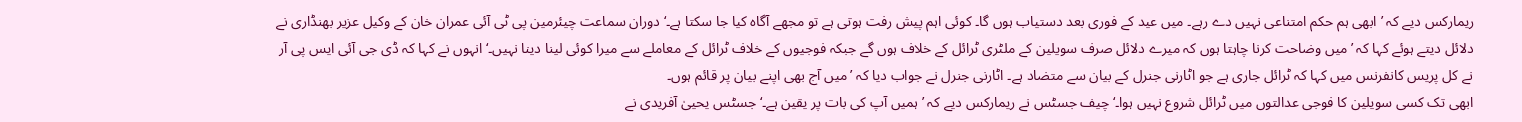ریمارکس دیے کہ ’ابھی ہم حکم امتناعی نہیں دے رہے۔ میں عید کے فوری بعد دستیاب ہوں گا۔ کوئی اہم پیش رفت ہوتی ہے تو مجھے آگاہ کیا جا سکتا ہے۔‘ دوران سماعت چیئرمین پی ٹی آئی عمران خان کے وکیل عزیر بھنڈاری نے دلائل دیتے ہوئے کہا کہ ’میں وضاحت کرنا چاہتا ہوں کہ میرے دلائل صرف سویلین کے ملٹری ٹرائل کے خلاف ہوں گے جبکہ فوجیوں کے خلاف ٹرائل کے معاملے سے میرا کوئی لینا دینا نہیں۔‘ انہوں نے کہا کہ ڈی جی آئی ایس پی آر نے کل پریس کانفرنس میں کہا کہ ٹرائل جاری ہے جو اٹارنی جنرل کے بیان سے متضاد ہے۔ اٹارنی جنرل نے جواب دیا کہ ’میں آج بھی اپنے بیان پر قائم ہوں۔
ابھی تک کسی سویلین کا فوجی عدالتوں میں ٹرائل شروع نہیں ہوا۔‘ چیف جسٹس نے ریمارکس دیے کہ ’ہمیں آپ کی بات پر یقین ہے۔‘ جسٹس یحییٰ آفریدی نے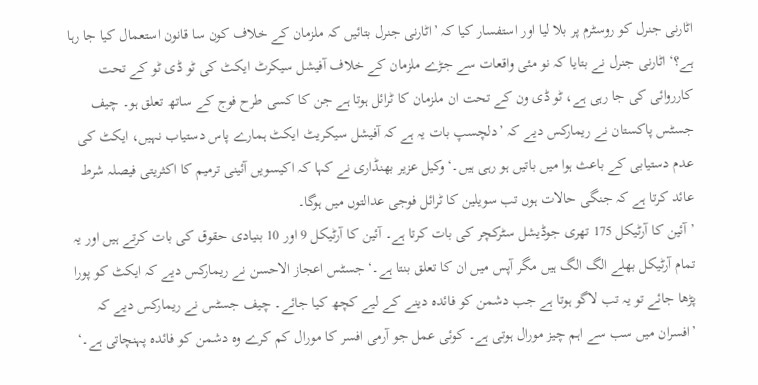اٹارنی جنرل کو روسٹرم پر بلا لیا اور استفسار کیا کہ ’اٹارنی جنرل بتائیں کہ ملزمان کے خلاف کون سا قانون استعمال کیا جا رہا ہے؟‘ اٹارنی جنرل نے بتایا کہ نو مئی واقعات سے جڑے ملزمان کے خلاف آفیشل سیکرٹ ایکٹ کی ٹو ڈی ٹو کے تحت کارروائی کی جا رہی ہے، ٹو ڈی ون کے تحت ان ملزمان کا ٹرائل ہوتا ہے جن کا کسی طرح فوج کے ساتھ تعلق ہو۔ چیف جسٹس پاکستان نے ریمارکس دیے کہ ’دلچسپ بات یہ ہے کہ آفیشل سیکریٹ ایکٹ ہمارے پاس دستیاب نہیں، ایکٹ کی عدم دستیابی کے باعث ہوا میں باتیں ہو رہی ہیں۔‘ وکیل عزیر بھنڈاری نے کہا کہ اکیسویں آئینی ترمیم کا اکثریتی فیصلہ شرط عائد کرتا ہے کہ جنگی حالات ہوں تب سویلین کا ٹرائل فوجی عدالتوں میں ہوگا۔
’آئین کا آرٹیکل 175 تھری جوڈیشل سٹرکچر کی بات کرتا ہے۔ آئین کا آرٹیکل 9 اور 10 بنیادی حقوق کی بات کرتے ہیں اور یہ تمام آرٹیکل بھلے الگ الگ ہیں مگر آپس میں ان کا تعلق بنتا ہے۔‘ جسٹس اعجاز الاحسن نے ریمارکس دیے کہ ایکٹ کو پورا پڑھا جائے تو یہ تب لاگو ہوتا ہے جب دشمن کو فائدہ دینے کے لیے کچھ کیا جائے۔ چیف جسٹس نے ریمارکس دیے کہ ’افسران میں سب سے اہم چیز مورال ہوتی ہے۔ کوئی عمل جو آرمی افسر کا مورال کم کرے وہ دشمن کو فائدہ پہنچاتی ہے۔‘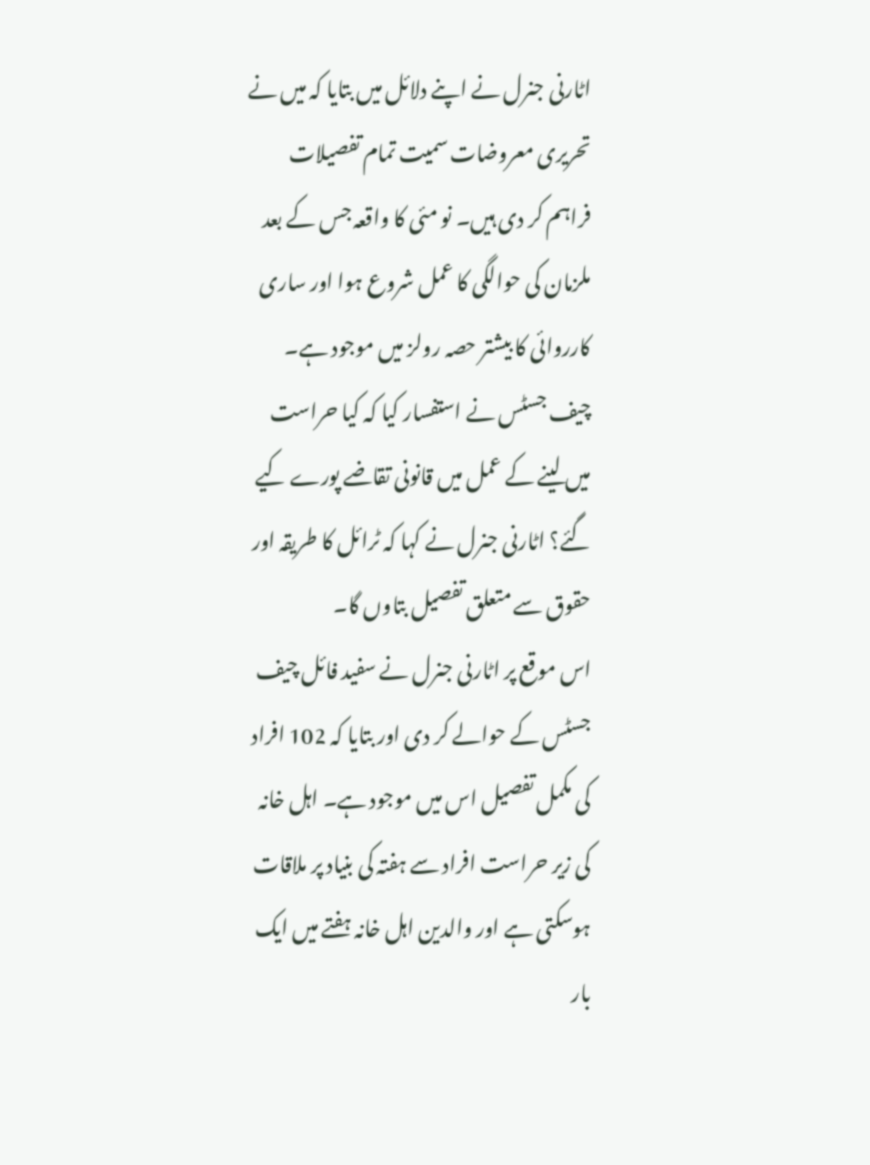اٹارنی جنرل نے اپنے دلائل میں بتایا کہ میں نے تحریری معروضات سمیت تمام تفصیلات فراہم کر دی ہیں۔ نو مئی کا واقعہ جس کے بعد ملزمان کی حوالگی کا عمل شروع ہوا اور ساری کارروائی کا بیشتر حصہ رولز میں موجود ہے۔ چیف جسٹس نے استفسار کیا کہ کیا حراست میں لینے کے عمل میں قانونی تقاضے پورے کیے گئے؟ اٹارنی جنرل نے کہا کہ ٹرائل کا طریقہ اور حقوق سے متعلق تفصیل بتاوں گا۔
اس موقع پر اٹارنی جنرل نے سفید فائل چیف جسٹس کے حوالے کر دی اور بتایا کہ 102 افراد کی مکمل تفصیل اس میں موجود ہے۔ اہل خانہ کی زیر حراست افراد سے ہفتہ کی بنیاد پر ملاقات ہوسکتی ہے اور والدین اہل خانہ ہفتے میں ایک بار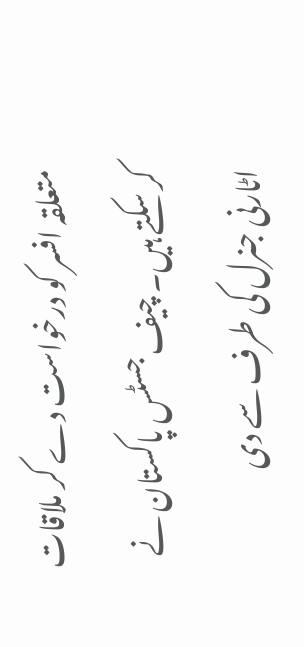متعلقہ افسر کو درخواست دے کر ملاقات کر سکتے ہیں۔ چیف جسٹس پاکستان نے اٹارنی جنرل کی طرف سے دی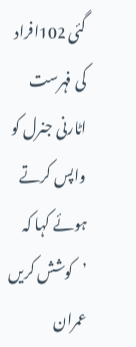گئی 102افراد کی فہرست اٹارنی جنرل کو واپس کرتے ہوئے کہا کہ ’کوشش کریں عمران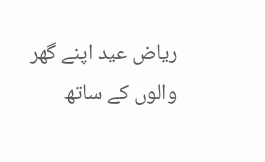ریاض عید اپنے گھر والوں کے ساتھ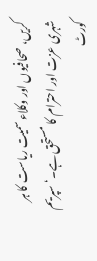کریں، صحافیوں اور وکلاء سمیت ریاست کا ہر شہری عزت اور احترام کا مستحق ہے۔‘ سپریم کورٹ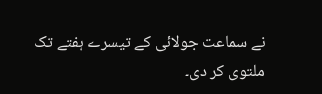نے سماعت جولائی کے تیسرے ہفتے تک ملتوی کر دی۔